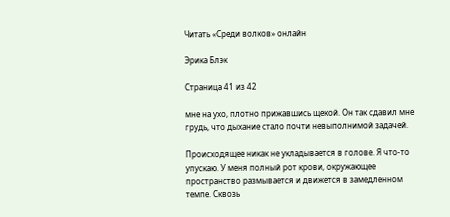Читать «Среди волков» онлайн

Эрика Блэк

Страница 41 из 42

мне на ухо, плотно прижавшись щекой. Он так сдавил мне грудь, что дыхание стало почти невыполнимой задачей.

Происходящее никак не укладывается в голове. Я что-то упускаю. У меня полный рот крови, окружающее пространство размывается и движется в замедленном темпе. Сквозь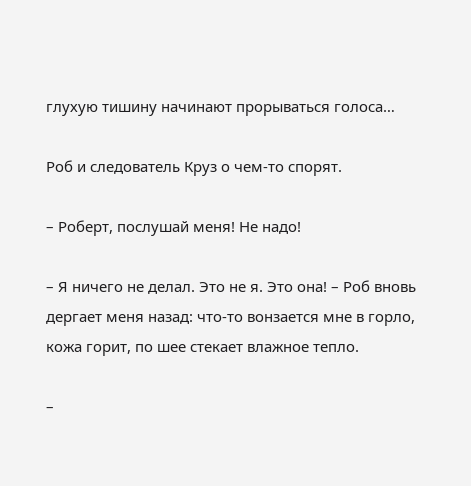глухую тишину начинают прорываться голоса…

Роб и следователь Круз о чем-то спорят.

– Роберт, послушай меня! Не надо!

– Я ничего не делал. Это не я. Это она! – Роб вновь дергает меня назад: что-то вонзается мне в горло, кожа горит, по шее стекает влажное тепло.

–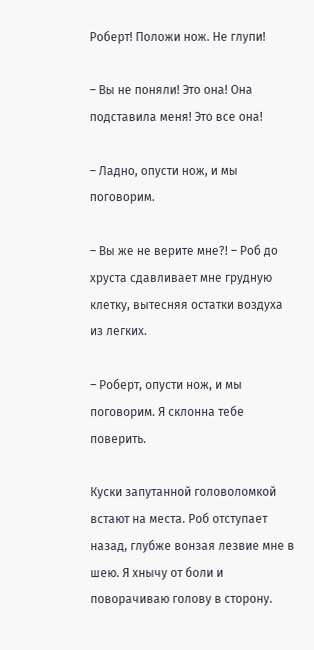Роберт! Положи нож. Не глупи!

– Вы не поняли! Это она! Она подставила меня! Это все она!

– Ладно, опусти нож, и мы поговорим.

– Вы же не верите мне?! – Роб до хруста сдавливает мне грудную клетку, вытесняя остатки воздуха из легких.

– Роберт, опусти нож, и мы поговорим. Я склонна тебе поверить.

Куски запутанной головоломкой встают на места. Роб отступает назад, глубже вонзая лезвие мне в шею. Я хнычу от боли и поворачиваю голову в сторону.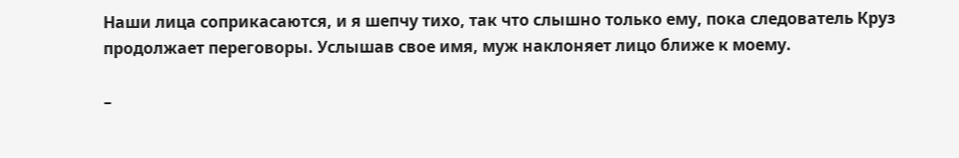Наши лица соприкасаются, и я шепчу тихо, так что слышно только ему, пока следователь Круз продолжает переговоры. Услышав свое имя, муж наклоняет лицо ближе к моему.

–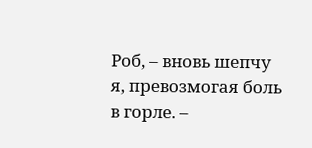Роб, – вновь шепчу я, превозмогая боль в горле. –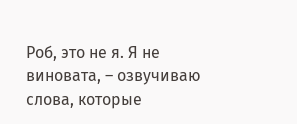Роб, это не я. Я не виновата, – озвучиваю слова, которые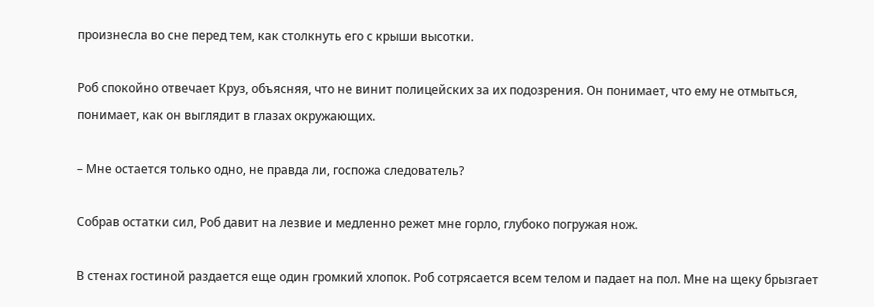произнесла во сне перед тем, как столкнуть его с крыши высотки.

Роб спокойно отвечает Круз, объясняя, что не винит полицейских за их подозрения. Он понимает, что ему не отмыться, понимает, как он выглядит в глазах окружающих.

– Мне остается только одно, не правда ли, госпожа следователь?

Собрав остатки сил, Роб давит на лезвие и медленно режет мне горло, глубоко погружая нож.

В стенах гостиной раздается еще один громкий хлопок. Роб сотрясается всем телом и падает на пол. Мне на щеку брызгает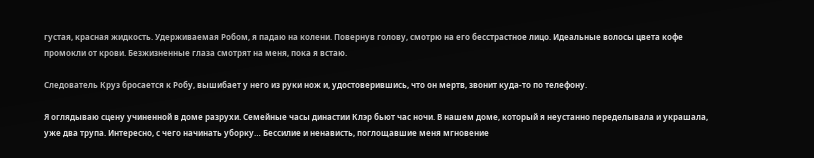густая, красная жидкость. Удерживаемая Робом, я падаю на колени. Повернув голову, смотрю на его бесстрастное лицо. Идеальные волосы цвета кофе промокли от крови. Безжизненные глаза смотрят на меня, пока я встаю.

Следователь Круз бросается к Робу, вышибает у него из руки нож и, удостоверившись, что он мертв, звонит куда-то по телефону.

Я оглядываю сцену учиненной в доме разрухи. Семейные часы династии Клэр бьют час ночи. В нашем доме, который я неустанно переделывала и украшала, уже два трупа. Интересно, с чего начинать уборку… Бессилие и ненависть, поглощавшие меня мгновение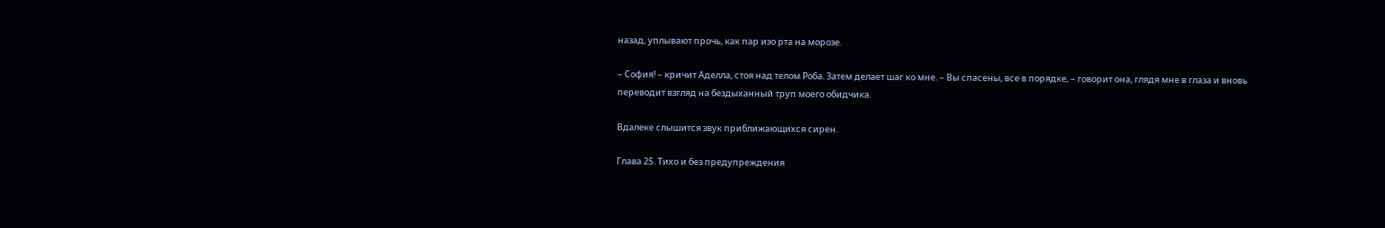назад, уплывают прочь, как пар изо рта на морозе.

– София! – кричит Аделла, стоя над телом Роба. Затем делает шаг ко мне. – Вы спасены, все в порядке, – говорит она, глядя мне в глаза и вновь переводит взгляд на бездыханный труп моего обидчика.

Вдалеке слышится звук приближающихся сирен.

Глава 25. Тихо и без предупреждения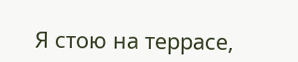Я стою на террасе,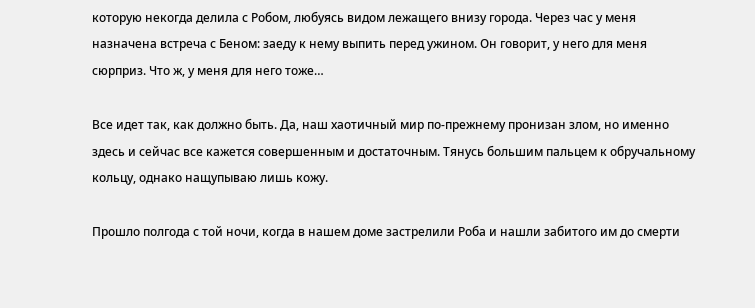которую некогда делила с Робом, любуясь видом лежащего внизу города. Через час у меня назначена встреча с Беном: заеду к нему выпить перед ужином. Он говорит, у него для меня сюрприз. Что ж, у меня для него тоже…

Все идет так, как должно быть. Да, наш хаотичный мир по-прежнему пронизан злом, но именно здесь и сейчас все кажется совершенным и достаточным. Тянусь большим пальцем к обручальному кольцу, однако нащупываю лишь кожу.

Прошло полгода с той ночи, когда в нашем доме застрелили Роба и нашли забитого им до смерти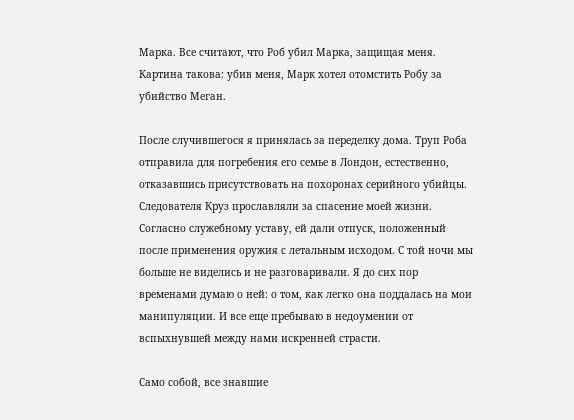Марка. Все считают, что Роб убил Марка, защищая меня. Картина такова: убив меня, Марк хотел отомстить Робу за убийство Меган.

После случившегося я принялась за переделку дома. Труп Роба отправила для погребения его семье в Лондон, естественно, отказавшись присутствовать на похоронах серийного убийцы. Следователя Круз прославляли за спасение моей жизни. Согласно служебному уставу, ей дали отпуск, положенный после применения оружия с летальным исходом. С той ночи мы больше не виделись и не разговаривали. Я до сих пор временами думаю о ней: о том, как легко она поддалась на мои манипуляции. И все еще пребываю в недоумении от вспыхнувшей между нами искренней страсти.

Само собой, все знавшие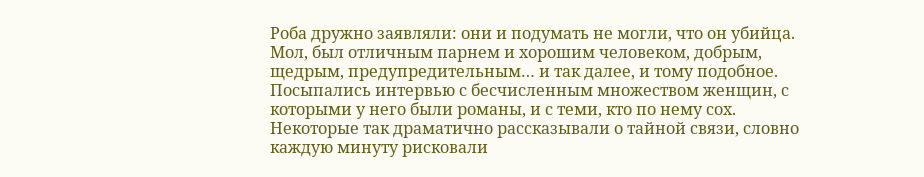Роба дружно заявляли: они и подумать не могли, что он убийца. Мол, был отличным парнем и хорошим человеком, добрым, щедрым, предупредительным… и так далее, и тому подобное. Посыпались интервью с бесчисленным множеством женщин, с которыми у него были романы, и с теми, кто по нему сох. Некоторые так драматично рассказывали о тайной связи, словно каждую минуту рисковали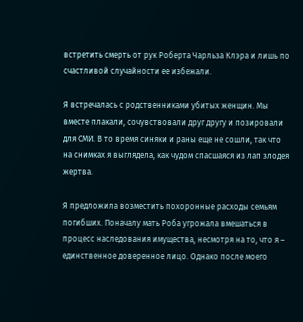встретить смерть от рук Роберта Чарльза Клэра и лишь по счастливой случайности ее избежали.

Я встречалась с родственниками убитых женщин. Мы вместе плакали, сочувствовали друг другу и позировали для СМИ. В то время синяки и раны еще не сошли, так что на снимках я выглядела, как чудом спасшаяся из лап злодея жертва.

Я предложила возместить похоронные расходы семьям погибших. Поначалу мать Роба угрожала вмешаться в процесс наследования имущества, несмотря на то, что я – единственное доверенное лицо. Однако после моего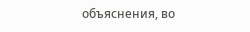объяснения, во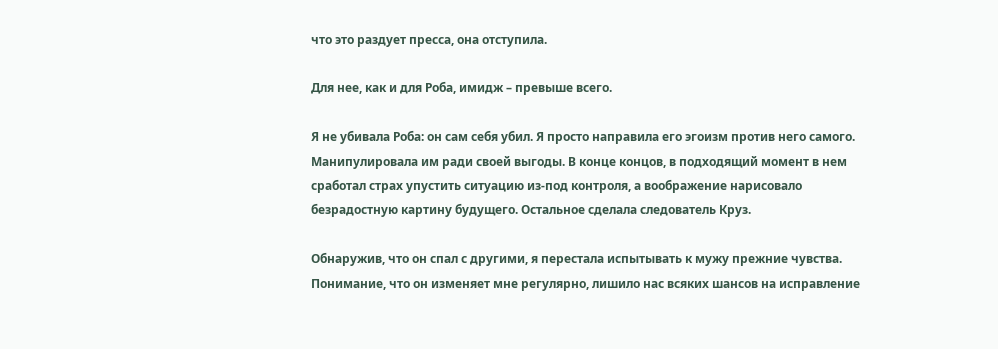что это раздует пресса, она отступила.

Для нее, как и для Роба, имидж – превыше всего.

Я не убивала Роба: он сам себя убил. Я просто направила его эгоизм против него самого. Манипулировала им ради своей выгоды. В конце концов, в подходящий момент в нем сработал страх упустить ситуацию из-под контроля, а воображение нарисовало безрадостную картину будущего. Остальное сделала следователь Круз.

Обнаружив, что он спал с другими, я перестала испытывать к мужу прежние чувства. Понимание, что он изменяет мне регулярно, лишило нас всяких шансов на исправление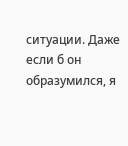ситуации. Даже если б он образумился, я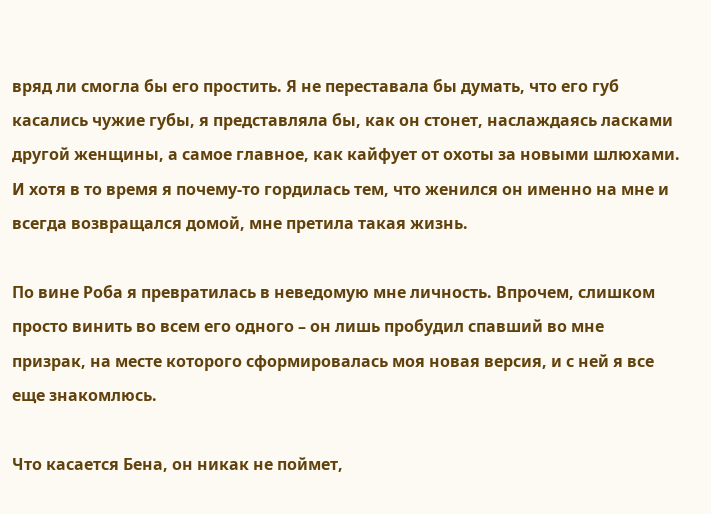вряд ли смогла бы его простить. Я не переставала бы думать, что его губ касались чужие губы, я представляла бы, как он стонет, наслаждаясь ласками другой женщины, а самое главное, как кайфует от охоты за новыми шлюхами. И хотя в то время я почему-то гордилась тем, что женился он именно на мне и всегда возвращался домой, мне претила такая жизнь.

По вине Роба я превратилась в неведомую мне личность. Впрочем, слишком просто винить во всем его одного – он лишь пробудил спавший во мне призрак, на месте которого сформировалась моя новая версия, и с ней я все еще знакомлюсь.

Что касается Бена, он никак не поймет,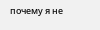почему я не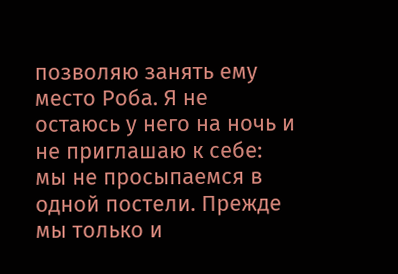позволяю занять ему место Роба. Я не остаюсь у него на ночь и не приглашаю к себе: мы не просыпаемся в одной постели. Прежде мы только и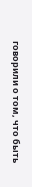говорили о том, что быть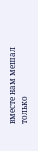вместе нам мешал только